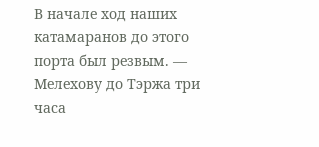В начале ход наших катамаранов до этого порта был резвым. — Мелехову до Тэржа три часа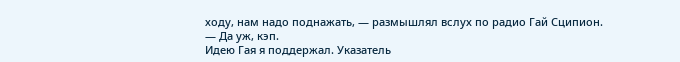ходу, нам надо поднажать, — размышлял вслух по радио Гай Сципион.
— Да уж, кэп.
Идею Гая я поддержал. Указатель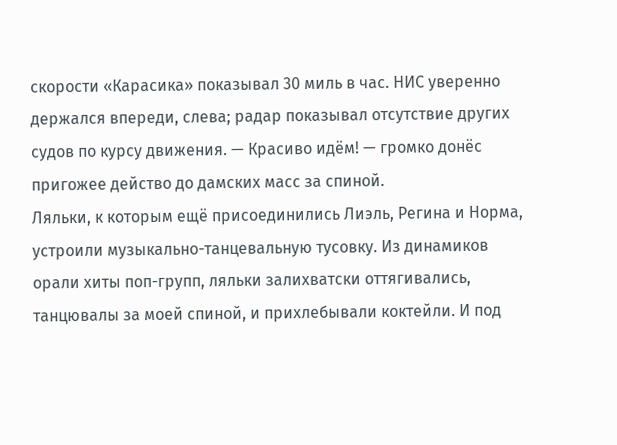скорости «Карасика» показывал 30 миль в час. НИС уверенно держался впереди, слева; радар показывал отсутствие других судов по курсу движения. — Красиво идём! — громко донёс пригожее действо до дамских масс за спиной.
Ляльки, к которым ещё присоединились Лиэль, Регина и Норма, устроили музыкально-танцевальную тусовку. Из динамиков орали хиты поп-групп, ляльки залихватски оттягивались, танцювалы за моей спиной, и прихлебывали коктейли. И под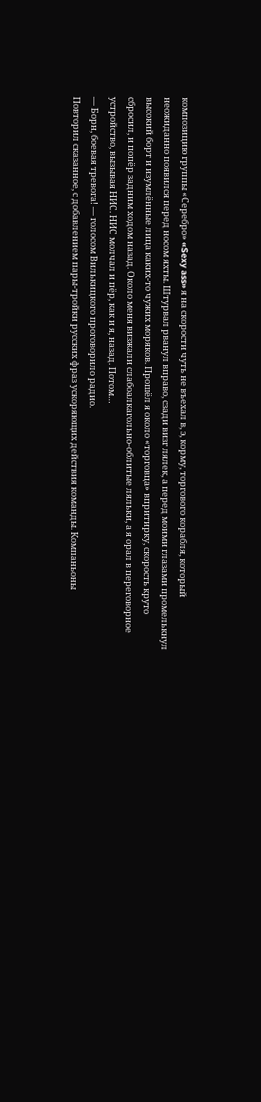композицию группы «Серебро» «Sexy ass» я на скорости чуть не въехал в, э, корму, торгового корабля, который неожиданно появился перед носом яхты. Штурвал рванул вправо, сзади визг лялек, а перед моими глазами промелькнул высокий борт и изумлённые лица каких-то чужих моряков. Прошёл я около «торговца» впритирку, скорость круто сбросил, и попёр задним ходом назад. Около меня визжали слабоалкагольно-облитые ляльки, а я орал в переговорное устройство, вызывая НИС. НИС молчал и пёр, как и я, назад. Потом…
— Борн, боевая тревога! — голосом Вилькицкого проговорило радио.
Повторил сказанное, с добавлением пары-тройки русских фраз ускоряющих действия команды. Компаньоны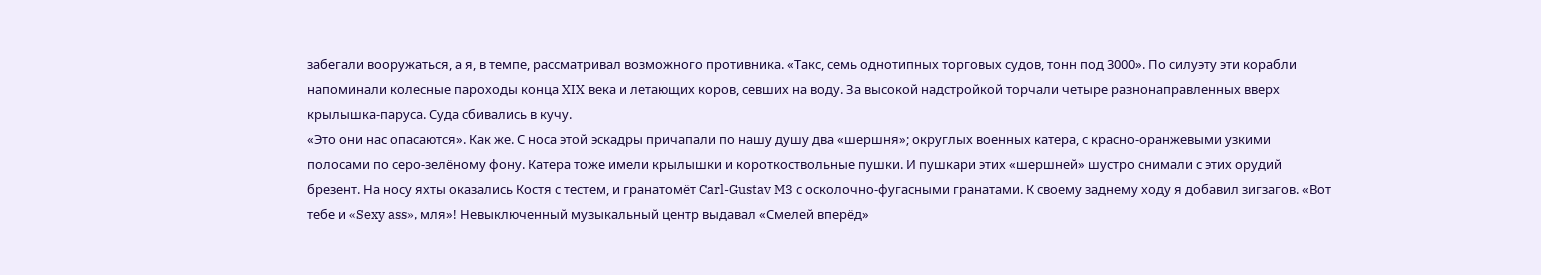забегали вооружаться, а я, в темпе, рассматривал возможного противника. «Такс, семь однотипных торговых судов, тонн под 3000». По силуэту эти корабли напоминали колесные пароходы конца XIX века и летающих коров, севших на воду. За высокой надстройкой торчали четыре разнонаправленных вверх крылышка-паруса. Суда сбивались в кучу.
«Это они нас опасаются». Как же. С носа этой эскадры причапали по нашу душу два «шершня»; округлых военных катера, с красно-оранжевыми узкими полосами по серо-зелёному фону. Катера тоже имели крылышки и короткоствольные пушки. И пушкари этих «шершней» шустро снимали с этих орудий брезент. На носу яхты оказались Костя с тестем, и гранатомёт Carl-Gustav M3 с осколочно-фугасными гранатами. К своему заднему ходу я добавил зигзагов. «Вот тебе и «Sexy ass», мля»! Невыключенный музыкальный центр выдавал «Смелей вперёд»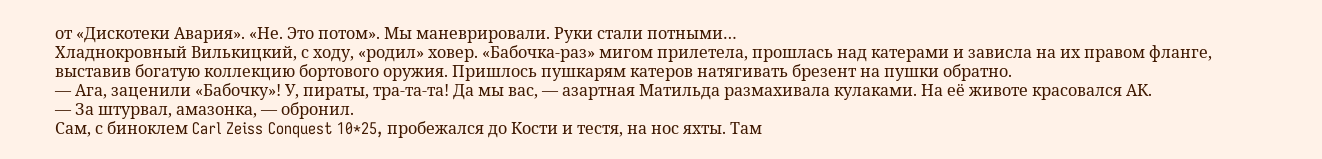от «Дискотеки Авария». «Не. Это потом». Мы маневрировали. Руки стали потными…
Хладнокровный Вилькицкий, с ходу, «родил» ховер. «Бабочка-раз» мигом прилетела, прошлась над катерами и зависла на их правом фланге, выставив богатую коллекцию бортового оружия. Пришлось пушкарям катеров натягивать брезент на пушки обратно.
— Ага, заценили «Бабочку»! У, пираты, тра-та-та! Да мы вас, — азартная Матильда размахивала кулаками. На её животе красовался АК.
— За штурвал, амазонка, — обронил.
Сам, с биноклем Carl Zeiss Conquest 10*25, пробежался до Кости и тестя, на нос яхты. Там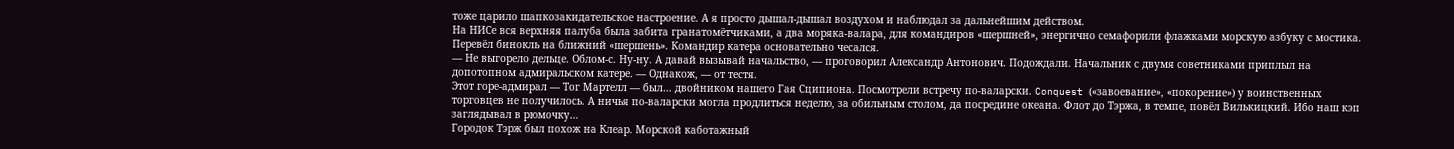тоже царило шапкозакидательское настроение. А я просто дышал-дышал воздухом и наблюдал за дальнейшим действом.
На НИСе вся верхняя палуба была забита гранатомётчиками, а два моряка-валара, для командиров «шершней», энергично семафорили флажками морскую азбуку с мостика. Перевёл бинокль на ближний «шершень». Командир катера основательно чесался.
— Не выгорело дельце. Облом-с. Ну-ну. А давай вызывай начальство, — проговорил Александр Антонович. Подождали. Начальник с двумя советниками приплыл на допотопном адмиральском катере. — Однакож, — от тестя.
Этот горе-адмирал — Тог Мартелл — был… двойником нашего Гая Сципиона. Посмотрели встречу по-валарски. Conquest («завоевание», «покорение») у воинственных торговцев не получилось. А ничья по-валарски могла продлиться неделю, за обильным столом, да посредине океана. Флот до Тэржа, в темпе, повёл Вилькицкий. Ибо наш кэп заглядывал в рюмочку…
Городок Тэрж был похож на Клеар. Морской каботажный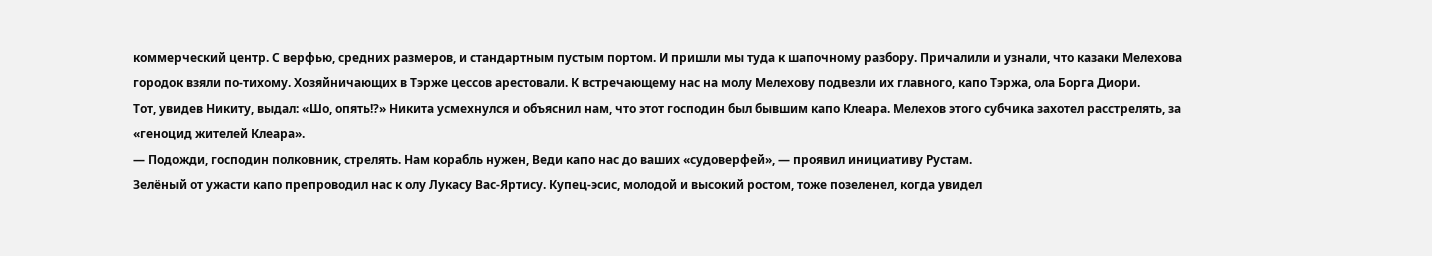коммерческий центр. С верфью, средних размеров, и стандартным пустым портом. И пришли мы туда к шапочному разбору. Причалили и узнали, что казаки Мелехова городок взяли по-тихому. Хозяйничающих в Тэрже цессов арестовали. К встречающему нас на молу Мелехову подвезли их главного, капо Тэржа, ола Борга Диори.
Тот, увидев Никиту, выдал: «Шо, опять!?» Никита усмехнулся и объяснил нам, что этот господин был бывшим капо Клеара. Мелехов этого субчика захотел расстрелять, за «геноцид жителей Клеара».
— Подожди, господин полковник, стрелять. Нам корабль нужен, Веди капо нас до ваших «судоверфей», — проявил инициативу Рустам.
Зелёный от ужасти капо препроводил нас к олу Лукасу Вас-Яртису. Купец-эсис, молодой и высокий ростом, тоже позеленел, когда увидел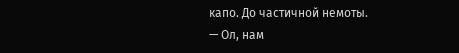капо. До частичной немоты.
— Ол, нам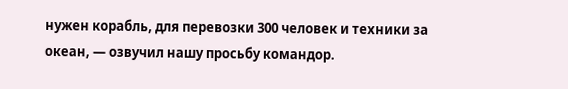нужен корабль, для перевозки 300 человек и техники за океан, — озвучил нашу просьбу командор.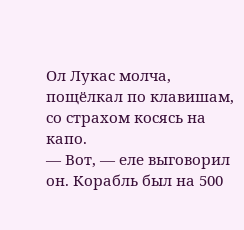Ол Лукас молча, пощёлкал по клавишам, со страхом косясь на капо.
— Вот, — еле выговорил он. Корабль был на 500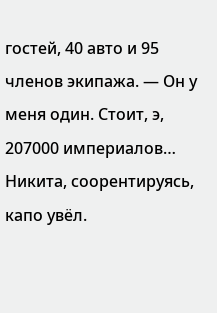гостей, 40 авто и 95 членов экипажа. — Он у меня один. Стоит, э, 207000 империалов…
Никита, соорентируясь, капо увёл.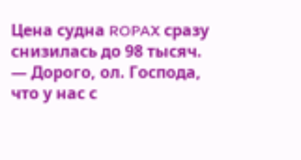Цена судна ROPAX сразу снизилась до 98 тысяч.
— Дорого, ол. Господа, что у нас с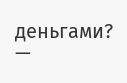деньгами? —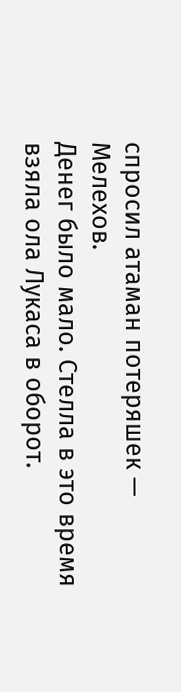спросил атаман потеряшек — Мелехов.
Денег было мало. Стелла в это время взяла ола Лукаса в оборот.